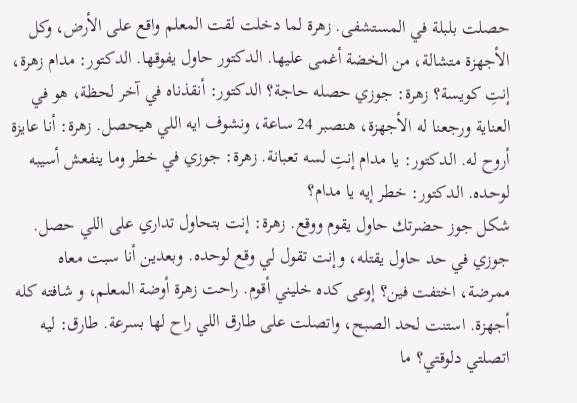حصلت بلبلة في المستشفى. زهرة لما دخلت لقت المعلم واقع على الأرض، وكل الأجهزة متشالة، من الخضة أغمى عليها. الدكتور حاول يفوقها. الدكتور: مدام زهرة، إنتِ كويسة؟ زهرة: جوزي حصله حاجة؟ الدكتور: أنقذناه في آخر لحظة، هو في العناية ورجعنا له الأجهزة، هنصبر 24 ساعة، ونشوف ايه اللي هيحصل. زهرة: أنا عايزة أروح له. الدكتور: يا مدام إنتِ لسه تعبانة. زهرة: جوزي في خطر وما ينفعش أسيبه لوحده. الدكتور: خطر إيه يا مدام؟
شكل جوز حضرتك حاول يقوم ووقع. زهرة: إنت بتحاول تداري على اللي حصل. جوزي في حد حاول يقتله، وإنت تقول لي وقع لوحده. وبعدين أنا سبت معاه ممرضة، اختفت فين؟ إوعى كده خليني أقوم. راحت زهرة أوضة المعلم، و شافته كله أجهزة. استنت لحد الصبح، واتصلت على طارق اللي راح لها بسرعة. طارق: ليه اتصلتي دلوقتي؟ ما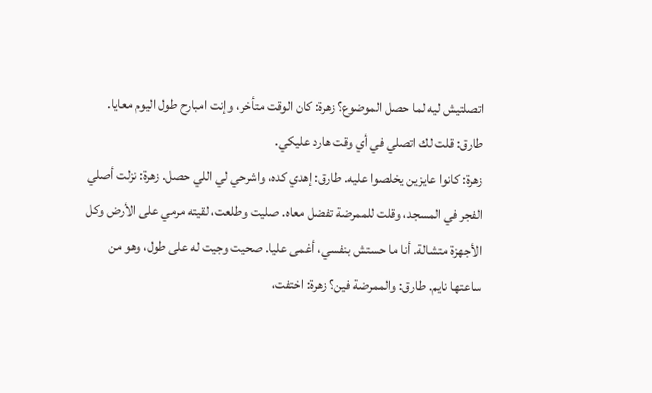اتصلتيش ليه لما حصل الموضوع؟ زهرة: كان الوقت متأخر، وإنت امبارح طول اليوم معايا. طارق: قلت لك اتصلي في أي وقت هارد عليكي.
زهرة: كانوا عايزين يخلصوا عليه. طارق: إهدي كده، واشرحي لي اللي حصل. زهرة: نزلت أصلي الفجر في المسجد، وقلت للممرضة تفضل معاه. صليت وطلعت، لقيته مرمي على الأرض وكل الأجهزة متشالة. أنا ما حستش بنفسي، أغمى عليا. صحيت وجيت له على طول، وهو من ساعتها نايم. طارق: والممرضة فين؟ زهرة: اختفت،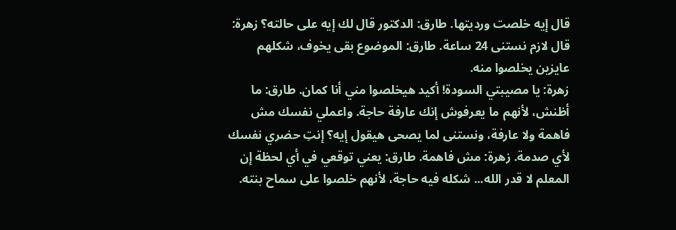قال إيه خلصت ورديتها. طارق: الدكتور قال لك إيه على حالته؟ زهرة: قال لازم نستنى 24 ساعة. طارق: الموضوع بقى يخوف، شكلهم عايزين يخلصوا منه.
زهرة: يا مصيبتي السودة! أكيد هيخلصوا مني أنا كمان. طارق: ما أظنش، لأنهم ما يعرفوش إنك عارفة حاجة. واعملي نفسك مش فاهمة ولا عارفة، ونستنى لما يصحى هيقول إيه؟ إنتِ حضري نفسك لأي صدمة. زهرة: مش فاهمة. طارق: يعني توقعي في أي لحظة إن المعلم لا قدر الله... شكله فيه حاجة، لأنهم خلصوا على سماح بنته.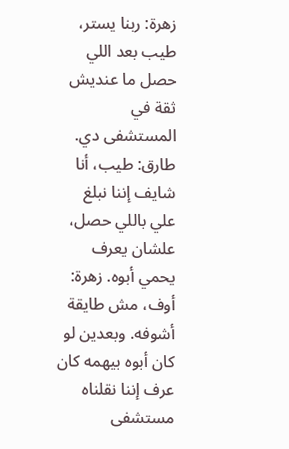زهرة: ربنا يستر، طيب بعد اللي حصل ما عنديش ثقة في المستشفى دي.
طارق: طيب، أنا شايف إننا نبلغ علي باللي حصل، علشان يعرف يحمي أبوه. زهرة: أوف، مش طايقة أشوفه. وبعدين لو كان أبوه بيهمه كان عرف إننا نقلناه مستشفى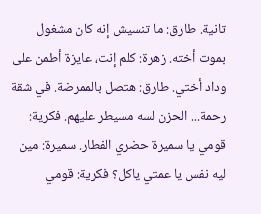تانية. طارق: ما تنسيش إنه كان مشغول بموت أخته. زهرة: كلم إنت، عايزة أطمن على وداد أختي. طارق: هتصل بالممرضة. في شقة رحمة... الحزن لسه مسيطر عليهم. فكرية: قومي يا سميرة حضري الفطار. سميرة: مين ليه نفس يا عمتي ياكل؟ فكرية: قومي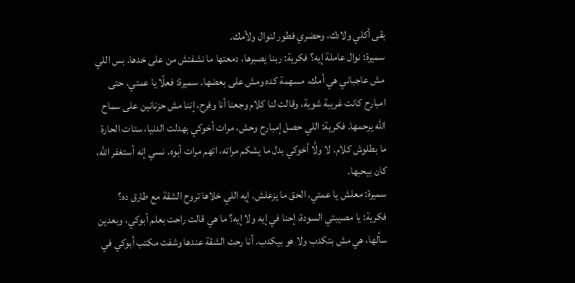بقى أكلي ولادك، وحضري فطور لنوال ولأمك.
سميرة: نوال عاملة إيه؟ فكرية: ربنا يصبرها، دمعتها ما نشفتش من على خدها. بس اللي مش عاجباني هي أمك، مسهمة كده ومش على بعضها. سميرة: فعلًا يا عمتي، حتى امبارح كانت غريبة شوية، وقالت لنا كلام وجعنا أنا وفرح، إننا مش حزنانين على سماح الله يرحمها. فكرية: اللي حصل إمبارح وحش، مرات أخوكي بهدلت الدنيا، ستات الحارة ما بطلوش كلام. لا ولَّا أخوكي بدل ما يشكم مراته، اتهم مرات أبوه. نسي إنه أستغفر الله، كان بيحبها.
سميرة: معلش يا عمتي، الحق ما يزعلش. إيه اللي خلاها تروح الشقة مع طارق ده؟ فكرية: يا مصيبتي السودة، إحنا في إيه ولا إيه؟ ما هي قالت راحت بعلم أبوكي، وبعدين سألها، هي مش بتكدب ولا هو بيكدب. أنا رحت الشقة عندها وشفت مكتب أبوكي في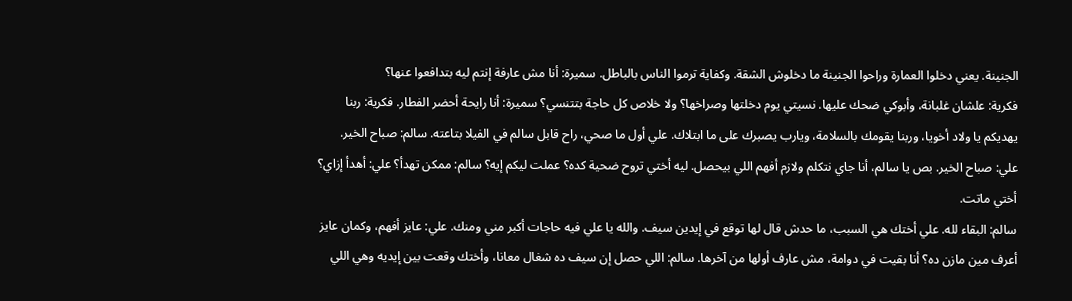الجنينة. يعني دخلوا العمارة وراحوا الجنينة ما دخلوش الشقة. وكفاية ترموا الناس بالباطل. سميرة: أنا مش عارفة إنتم ليه بتدافعوا عنها؟
فكرية: علشان غلبانة، وأبوكي ضحك عليها. نسيتي يوم دخلتها وصراخها؟ ولا خلاص كل حاجة بتتنسي؟ سميرة: أنا رايحة أحضر الفطار. فكرية: ربنا يهديكم يا ولاد أخويا، وربنا يقومك بالسلامة، ويارب يصبرك على ما ابتلاك. علي أول ما صحي، راح قابل سالم في الفيلا بتاعته. سالم: صباح الخير. علي: صباح الخير. بص يا سالم، أنا جاي نتكلم ولازم أفهم اللي بيحصل. ليه أختي تروح ضحية كده؟ عملت ليكم إيه؟ سالم: ممكن تهدأ؟ علي: أهدأ إزاي؟ أختي ماتت.
سالم: البقاء لله. علي أختك هي السبب، ما حدش قال لها توقع في إيدين سيف. والله يا علي فيه حاجات أكبر مني ومنك. علي: عايز أفهم، وكمان عايز أعرف مين مازن ده؟ أنا بقيت في دوامة، مش عارف أولها من آخرها. سالم: اللي حصل إن سيف ده شغال معانا، وأختك وقعت بين إيديه وهي اللي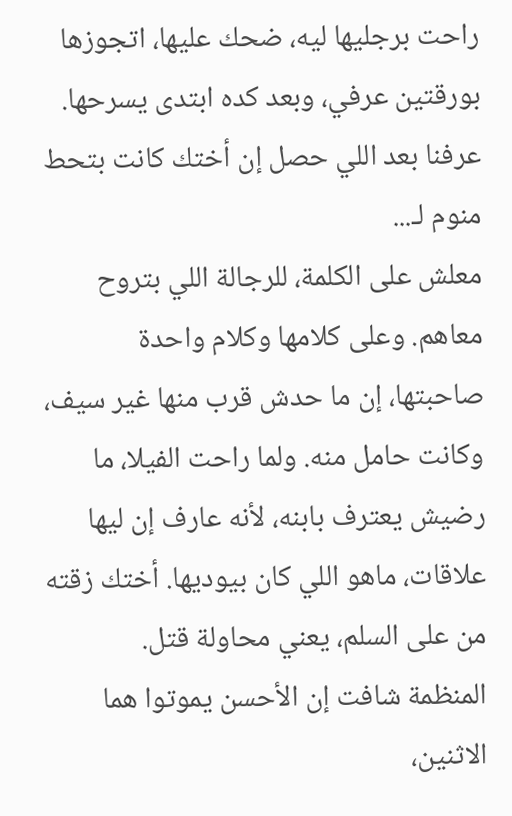راحت برجليها ليه، ضحك عليها، اتجوزها بورقتين عرفي، وبعد كده ابتدى يسرحها. عرفنا بعد اللي حصل إن أختك كانت بتحط منوم لـ...
معلش على الكلمة، للرجالة اللي بتروح معاهم. وعلى كلامها وكلام واحدة صاحبتها، إن ما حدش قرب منها غير سيف، وكانت حامل منه. ولما راحت الفيلا، ما رضيش يعترف بابنه، لأنه عارف إن ليها علاقات، ماهو اللي كان بيوديها. أختك زقته من على السلم، يعني محاولة قتل.
المنظمة شافت إن الأحسن يموتوا هما الاثنين،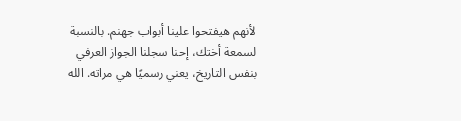لأنهم هيفتحوا علينا أبواب جهنم. بالنسبة لسمعة أختك، إحنا سجلنا الجواز العرفي بنفس التاريخ، يعني رسميًا هي مراته. الله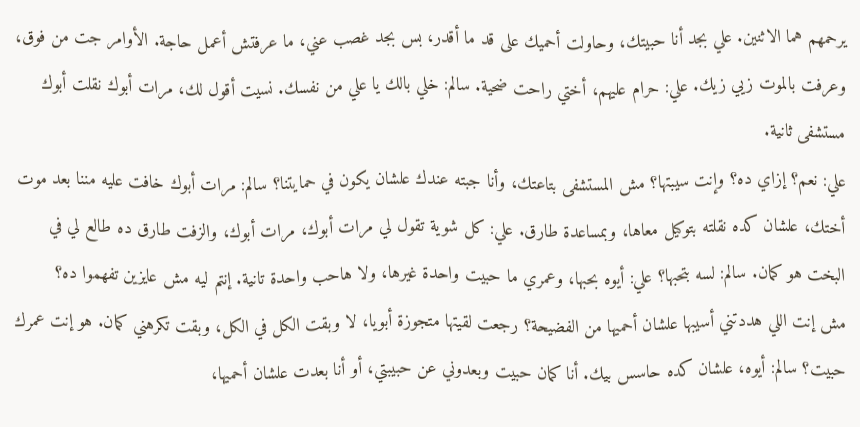يرحمهم هما الاثنين. علي بجد أنا حبيتك، وحاولت أحميك على قد ما أقدر، بس بجد غصب عني، ما عرفتش أعمل حاجة. الأوامر جت من فوق، وعرفت بالموت زيي زيك. علي: حرام عليهم، أختي راحت ضحية. سالم: خلي بالك يا علي من نفسك. نسيت أقول لك، مرات أبوك نقلت أبوك مستشفى ثانية.
علي: نعم؟ إزاي ده؟ وإنت سيبتها؟ مش المستشفى بتاعتك، وأنا جبته عندك علشان يكون في حمايتنا؟ سالم: مرات أبوك خافت عليه مننا بعد موت أختك، علشان كده نقلته بتوكيل معاها، وبمساعدة طارق. علي: كل شوية تقول لي مرات أبوك، مرات أبوك، والزفت طارق ده طالع لي في البخت هو كمان. سالم: لسه بتحبها؟ علي: أيوه بحبها، وعمري ما حبيت واحدة غيرها، ولا هاحب واحدة تانية. إنتم ليه مش عايزين تفهموا ده؟
مش إنت اللي هددتني أسيبها علشان أحميها من الفضيحة؟ رجعت لقيتها متجوزة أبويا، لا وبقت الكل في الكل، وبقت تكرهني كمان. هو إنت عمرك حبيت؟ سالم: أيوه، علشان كده حاسس بيك. أنا كمان حبيت وبعدوني عن حبيبتي، أو أنا بعدت علشان أحميها،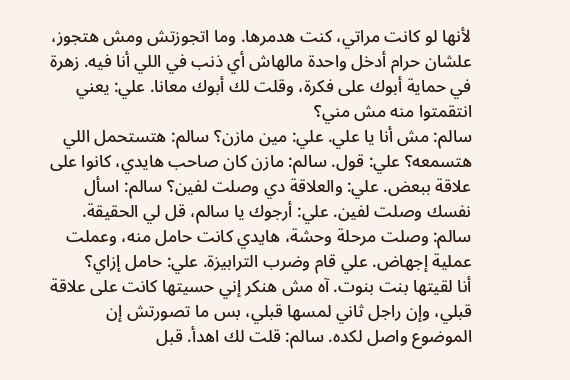لأنها لو كانت مراتي، كنت هدمرها. وما اتجوزتش ومش هتجوز، علشان حرام أدخل واحدة مالهاش أي ذنب في اللي أنا فيه. زهرة في حماية أبوك على فكرة، وقلت لك أبوك معانا. علي: يعني انتقمتوا منه مش مني؟
سالم: مش أنا يا علي. علي: مين مازن؟ سالم: هتستحمل اللي هتسمعه؟ علي: قول. سالم: مازن كان صاحب هايدي، كانوا على علاقة ببعض. علي: والعلاقة دي وصلت لفين؟ سالم: اسأل نفسك وصلت لفين. علي: أرجوك يا سالم، قل لي الحقيقة. سالم: وصلت مرحلة وحشة، هايدي كانت حامل منه، وعملت عملية إجهاض. علي قام وضرب الترابيزة. علي: حامل إزاي؟
أنا لقيتها بنت بنوت. آه مش هنكر إني حسيتها كانت على علاقة قبلي، وإن راجل ثاني لمسها قبلي، بس ما تصورتش إن الموضوع واصل لكده. سالم: قلت لك اهدأ. قبل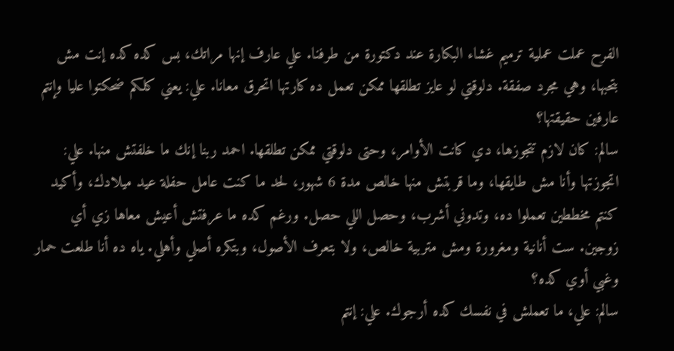الفرح عملت عملية ترميم غشاء البكارة عند دكتورة من طرفنا. علي عارف إنها مراتك، بس كده كده إنت مش بتحبها، وهي مجرد صفقة. دلوقتي لو عايز تطلقها ممكن تعمل ده كارتها اتحرق معانا. علي: يعني كلكم ضحكتوا عليا وإنتم عارفين حقيقتها؟
سالم: كان لازم تتجوزها، دي كانت الأوامر، وحتى دلوقتي ممكن تطلقها. احمد ربنا إنك ما خلفتش منها. علي: اتجوزتها وأنا مش طايقها، وما قربتش منها خالص مدة 6 شهور، لحد ما كنت عامل حفلة عيد ميلادك، وأكيد كنتم مخططين تعملوا ده، وتدوني أشرب، وحصل اللي حصل. ورغم كده ما عرفتش أعيش معاها زي أي زوجين. ست أنانية ومغرورة ومش متربية خالص، ولا بتعرف الأصول، وبتكره أصلي وأهلي. ياه ده أنا طلعت حمار وغبي أوي كده؟
سالم: علي، ما تعملش في نفسك كده أرجوك. علي: إنتم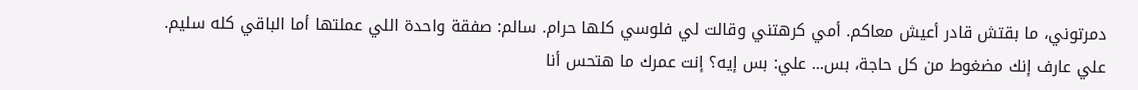دمرتوني، ما بقتش قادر أعيش معاكم. أمي كرهتني وقالت لي فلوسي كلها حرام. سالم: صفقة واحدة اللي عملتها أما الباقي كله سليم. علي عارف إنك مضغوط من كل حاجة، بس... علي: بس إيه؟ إنت عمرك ما هتحس أنا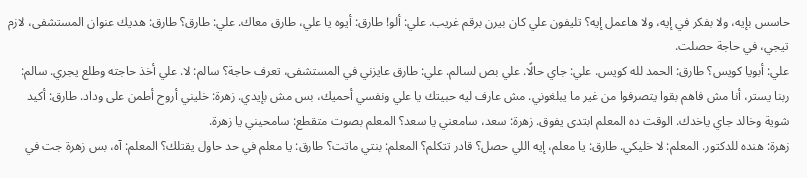حاسس بإيه، ولا بفكر في إيه، ولا هاعمل إيه؟ تليفون علي كان بيرن برقم غريب. علي: ألو! طارق: أيوه يا علي، طارق معاك. علي: طارق؟ طارق: هديك عنوان المستشفى، لازم تيجي، في حاجة حصلت.
علي: أبويا كويس؟ طارق: الحمد لله كويس. علي: جاي حالًا. علي بص لسالم. علي: طارق عايزني في المستشفى، تعرف حاجة؟ سالم: لا. علي أخذ حاجته وطلع يجري. سالم: ربنا يستر، أنا مش فاهم بقوا يتصرفوا من غير ما يبلغوني. مش عارف ليه حبيتك يا علي ونفسي أحميك، بس مش بإيدي. زهرة: خليني أروح أطمن على وداد. طارق: أكيد شوية وخالد جاي ياخدك. الوقت ده المعلم ابتدى يفوق. زهرة: سعد، سامعني يا سعد؟ المعلم بصوت متقطع: سامحيني يا زهرة.
زهرة: هنده للدكتور. المعلم: لا خليكي. طارق: يا معلم، إيه اللي حصل؟ قادر تتكلم؟ المعلم: بنتي ماتت؟ طارق: يا معلم في حد حاول يقتلك؟ المعلم: آه، بس زهرة جت في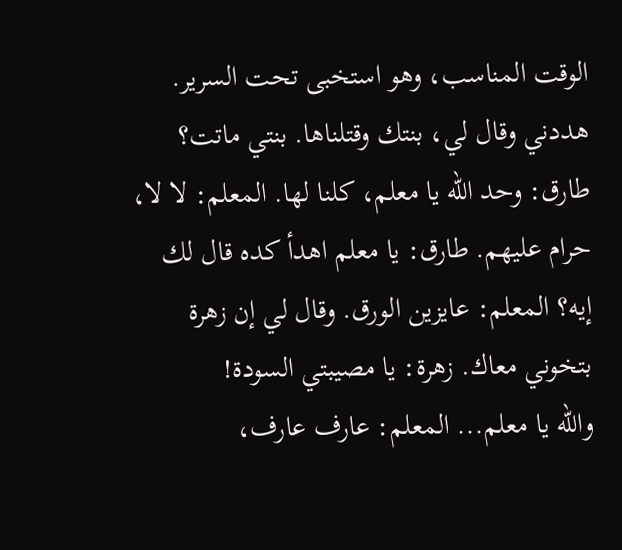الوقت المناسب، وهو استخبى تحت السرير. هددني وقال لي، بنتك وقتلناها. بنتي ماتت؟ طارق: وحد الله يا معلم، كلنا لها. المعلم: لا لا، حرام عليهم. طارق: يا معلم اهدأ كده قال لك إيه؟ المعلم: عايزين الورق. وقال لي إن زهرة بتخوني معاك. زهرة: يا مصيبتي السودة!
والله يا معلم... المعلم: عارف عارف،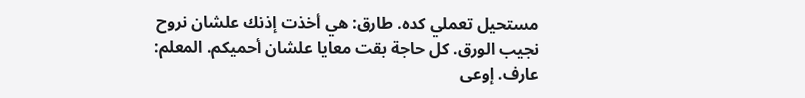مستحيل تعملي كده. طارق: هي أخذت إذنك علشان نروح نجيب الورق. كل حاجة بقت معايا علشان أحميكم. المعلم: عارف. إوعى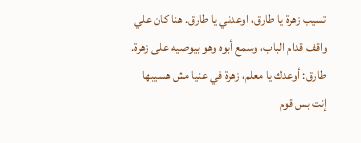تسيب زهرة يا طارق، اوعدني يا طارق. هنا كان علي واقف قدام الباب، وسمع أبوه وهو بيوصيه على زهرة. طارق: أوعدك يا معلم، زهرة في عنيا مش هسيبها إنت بس قوم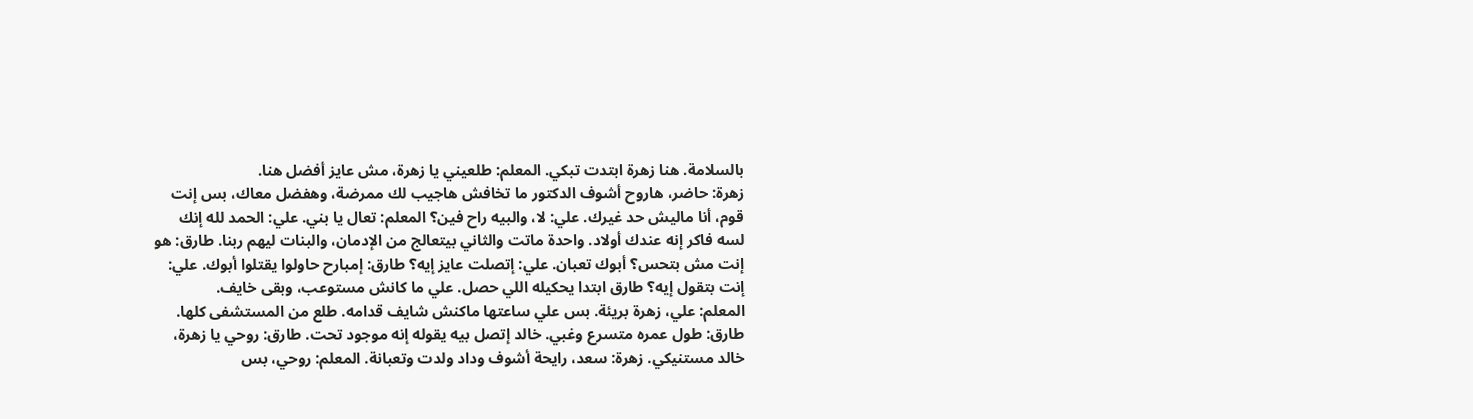بالسلامة. هنا زهرة ابتدت تبكي. المعلم: طلعيني يا زهرة، مش عايز أفضل هنا.
زهرة: حاضر، هاروح أشوف الدكتور ما تخافش هاجيب لك ممرضة، وهفضل معاك، بس إنت قوم، أنا ماليش حد غيرك. علي: لا، والبيه راح فين؟ المعلم: تعال يا بني. علي: الحمد لله إنك لسه فاكر إنه عندك أولاد. واحدة ماتت والثاني بيتعالج من الإدمان، والبنات ليهم ربنا. طارق: هو إنت مش بتحس؟ أبوك تعبان. علي: إتصلت عايز إيه؟ طارق: إمبارح حاولوا يقتلوا أبوك. علي: إنت بتقول إيه؟ طارق ابتدا يحكيله اللي حصل. علي ما كانش مستوعب، وبقى خايف.
المعلم: علي، زهرة بريئة. بس علي ساعتها ماكنش شايف قدامه. طلع من المستشفى كلها. طارق: طول عمره متسرع وغبي. خالد إتصل بيه يقوله إنه موجود تحت. طارق: روحي يا زهرة، خالد مستنيكي. زهرة: سعد، رايحة أشوف وداد ولدت وتعبانة. المعلم: روحي، بس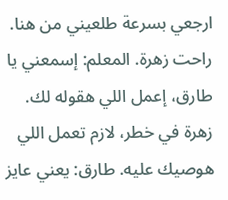ارجعي بسرعة طلعيني من هنا. راحت زهرة. المعلم: إسمعني يا طارق، إعمل اللي هقوله لك. زهرة في خطر، لازم تعمل اللي هوصيك عليه. طارق: يعني عايز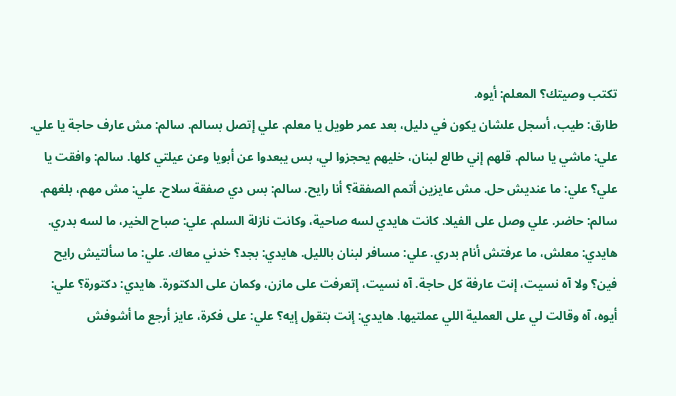تكتب وصيتك؟ المعلم: أيوه.
طارق: طيب، أسجل علشان يكون في دليل، بعد عمر طويل يا معلم. علي إتصل بسالم. سالم: مش عارف حاجة يا علي. علي: ماشي يا سالم. قلهم إني طالع لبنان، خليهم يحجزوا لي، بس يبعدوا عن أبويا وعن عيلتي كلها. سالم: وافقت يا علي؟ علي: ما عنديش حل. مش عايزين أتمم الصفقة؟ أنا رايح. سالم: بس دي صفقة سلاح. علي: مش مهم، بلغهم. سالم: حاضر. علي وصل على الفيلا. كانت هايدي لسه صاحية، وكانت نازلة السلم. علي: صباح الخير، ما لسه بدري.
هايدي: معلش، ما عرفتش أنام بدري. علي: مسافر لبنان بالليل. هايدي: بجد؟ خدني معاك. علي: ما سألتيش رايح فين؟ ولا آه نسيت، إنت عارفة كل حاجة. آه نسيت، إتعرفت على مازن، وكمان على الدكتورة. هايدي: دكتورة؟ علي: أيوه، آه وقالت لي على العملية اللي عملتيها. هايدي: إنت بتقول إيه؟ علي: على فكرة، عايز أرجع ما أشوفش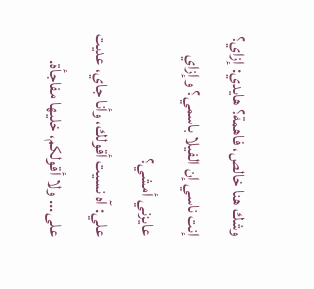وشك هنا خالص، فاهمة؟ هايدي: إزاي؟ إنت ناسي إن الفيلا باسمي؟ وإزاي عايزني أمشي؟
علي: آه نسيت أقولك، وأنا جاي، عديت على... ولا أقولكم، خليها مفاجأة.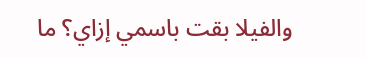والفيلا بقت باسمي إزاي؟ ما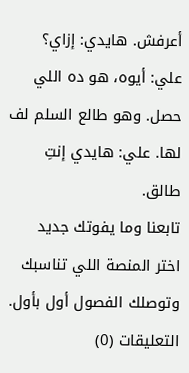أعرفش. هايدي: إزاي؟ علي: أيوه، هو ده اللي حصل. وهو طالع السلم لف لها. علي: هايدي إنتِ طالق.
تابعنا وما يفوتك جديد
اختر المنصة اللي تناسبك وتوصلك الفصول أول بأول.
التعليقات (0)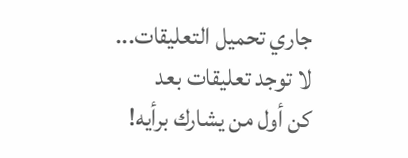جاري تحميل التعليقات...
لا توجد تعليقات بعد
كن أول من يشارك برأيه!